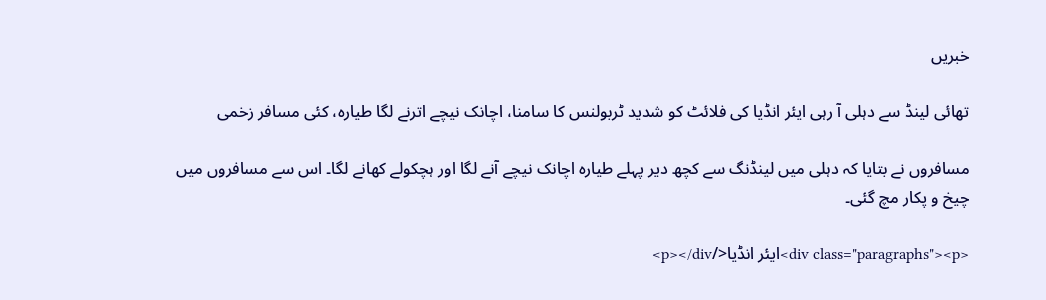خبریں

تھائی لینڈ سے دہلی آ رہی ایئر انڈیا کی فلائٹ کو شدید ٹربولنس کا سامنا، اچانک نیچے اترنے لگا طیارہ، کئی مسافر زخمی

مسافروں نے بتایا کہ دہلی میں لینڈنگ سے کچھ دیر پہلے طیارہ اچانک نیچے آنے لگا اور ہچکولے کھانے لگا۔ اس سے مسافروں میں چیخ و پکار مچ گئی۔

<div class="paragraphs"><p>ایئر انڈیا</p></div>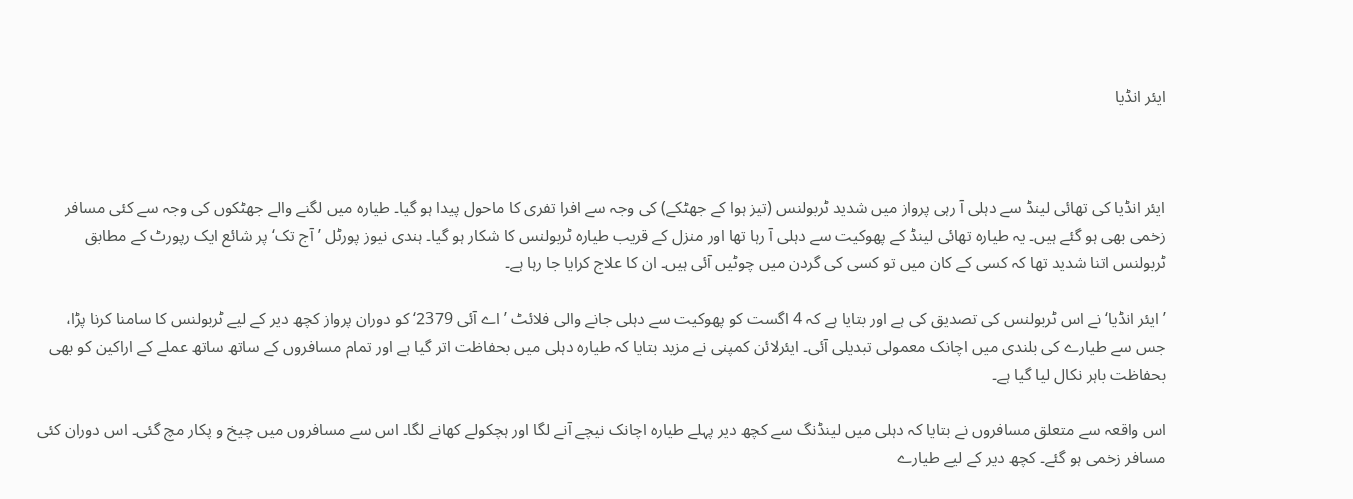ایئر انڈیا



ایئر انڈیا کی تھائی لینڈ سے دہلی آ رہی پرواز میں شدید ٹربولنس (تیز ہوا کے جھٹکے) کی وجہ سے افرا تفری کا ماحول پیدا ہو گیا۔ طیارہ میں لگنے والے جھٹکوں کی وجہ سے کئی مسافر زخمی بھی ہو گئے ہیں۔ یہ طیارہ تھائی لینڈ کے پھوکیت سے دہلی آ رہا تھا اور منزل کے قریب طیارہ ٹربولنس کا شکار ہو گیا۔ ہندی نیوز پورٹل ’آج تک‘ پر شائع ایک رپورٹ کے مطابق ٹربولنس اتنا شدید تھا کہ کسی کے کان میں تو کسی کی گردن میں چوٹیں آئی ہیں۔ ان کا علاج کرایا جا رہا ہے۔

’ایئر انڈیا‘ نے اس ٹربولنس کی تصدیق کی ہے اور بتایا ہے کہ 4 اگست کو پھوکیت سے دہلی جانے والی فلائٹ ’اے آئی 2379‘ کو دوران پرواز کچھ دیر کے لیے ٹربولنس کا سامنا کرنا پڑا، جس سے طیارے کی بلندی میں اچانک معمولی تبدیلی آئی۔ ایئرلائن کمپنی نے مزید بتایا کہ طیارہ دہلی میں بحفاظت اتر گیا ہے اور تمام مسافروں کے ساتھ ساتھ عملے کے اراکین کو بھی بحفاظت باہر نکال لیا گیا ہے۔

اس واقعہ سے متعلق مسافروں نے بتایا کہ دہلی میں لینڈنگ سے کچھ دیر پہلے طیارہ اچانک نیچے آنے لگا اور ہچکولے کھانے لگا۔ اس سے مسافروں میں چیخ و پکار مچ گئی۔ اس دوران کئی مسافر زخمی ہو گئے۔ کچھ دیر کے لیے طیارے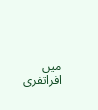میں افراتفری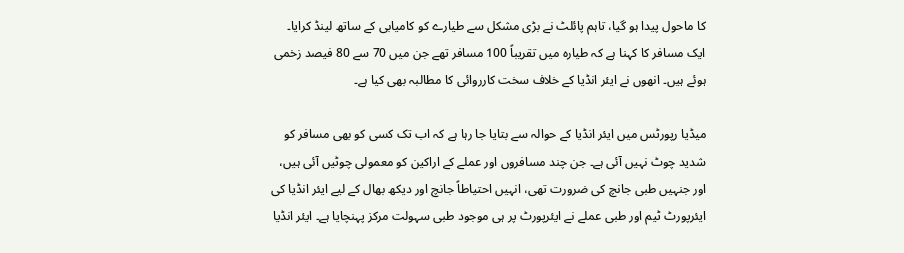کا ماحول پیدا ہو گیا، تاہم پائلٹ نے بڑی مشکل سے طیارے کو کامیابی کے ساتھ لینڈ کرایا۔ ایک مسافر کا کہنا ہے کہ طیارہ میں تقریباً 100 مسافر تھے جن میں 70 سے 80 فیصد زخمی ہوئے ہیں۔ انھوں نے ایئر انڈیا کے خلاف سخت کارروائی کا مطالبہ بھی کیا ہے۔

میڈیا رپورٹس میں ایئر انڈیا کے حوالہ سے بتایا جا رہا ہے کہ اب تک کسی کو بھی مسافر کو شدید چوٹ نہیں آئی ہے۔ جن چند مسافروں اور عملے کے اراکین کو معمولی چوٹیں آئی ہیں، اور جنہیں طبی جانچ کی ضرورت تھی، انہیں احتیاطاً جانچ اور دیکھ بھال کے لیے ایئر انڈیا کی ایئرپورٹ ٹیم اور طبی عملے نے ایئرپورٹ پر ہی موجود طبی سہولت مرکز پہنچایا ہے۔ ایئر انڈیا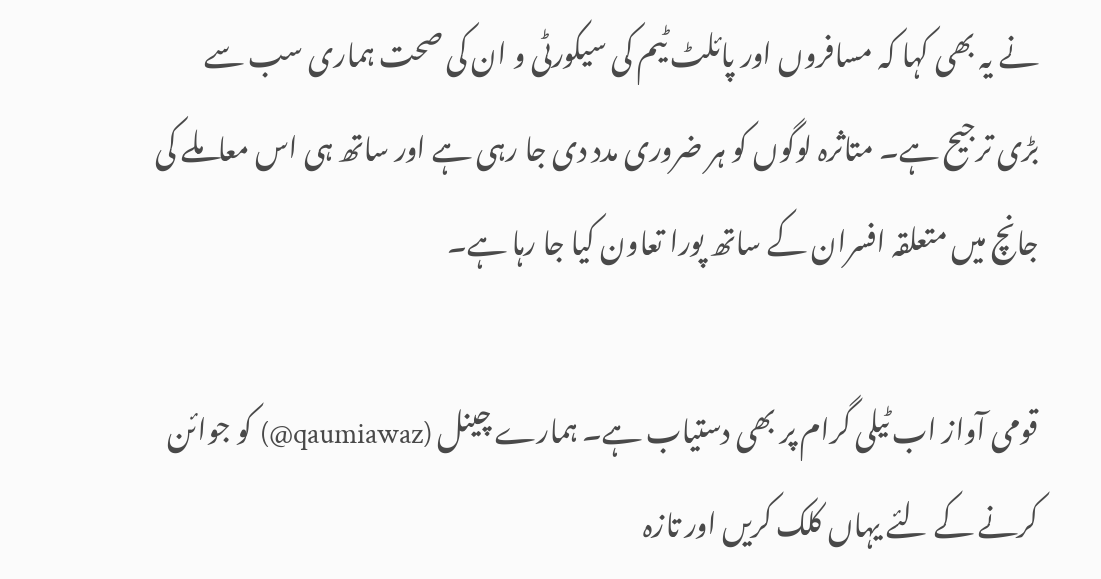نے یہ بھی کہا کہ مسافروں اور پائلٹ ٹیم کی سیکورٹی و ان کی صحت ہماری سب سے بڑی ترجیح ہے۔ متاثرہ لوگوں کو ہر ضروری مدد دی جا رہی ہے اور ساتھ ہی اس معاملے کی جانچ میں متعلقہ افسران کے ساتھ پورا تعاون کیا جا رہا ہے۔

قومی آواز اب ٹیلی گرام پر بھی دستیاب ہے۔ ہمارے چینل (qaumiawaz@) کو جوائن کرنے کے لئے یہاں کلک کریں اور تازہ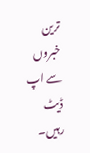ترین خبروں سے اپ ڈیٹ رہیں۔